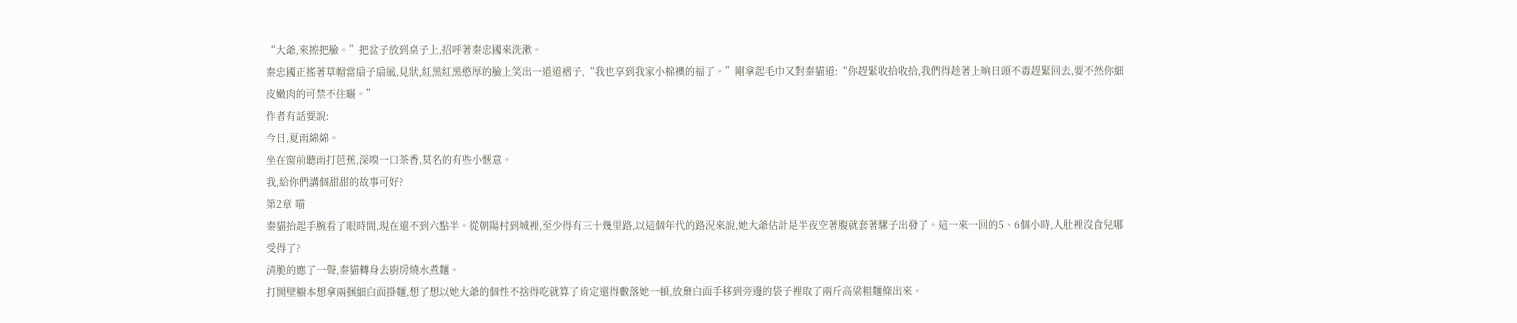“大爺,來擦把臉。”把盆子放到桌子上,招呼著秦忠國來洗漱。
秦忠國正搖著草帽當扇子扇風,見狀,紅黑紅黑憨厚的臉上笑出一道道褶子,“我也享到我家小棉襖的福了。”剛拿起毛巾又對秦貓道:“你趕緊收拾收拾,我們得趁著上晌日頭不毒趕緊回去,要不然你細皮嫩肉的可禁不住曬。”
作者有話要說:
今日,夏雨綿綿。
坐在窗前聽雨打芭蕉,深嗅一口茶香,莫名的有些小愜意。
我,給你們講個甜甜的故事可好?
第2章 喵
秦貓抬起手腕看了眼時間,現在還不到六點半。從朝陽村到城裡,至少得有三十幾里路,以這個年代的路況來說,她大爺估計是半夜空著腹就套著騾子出發了。這一來一回的5、6個小時,人肚裡沒食兒哪受得了?
清脆的應了一聲,秦貓轉身去廚房燒水煮麵。
打開壁櫥本想拿兩捆細白面掛麵,想了想以她大爺的個性不捨得吃就算了肯定還得數落她一頓,放棄白面手移到旁邊的袋子裡取了兩斤高粱粗麵條出來。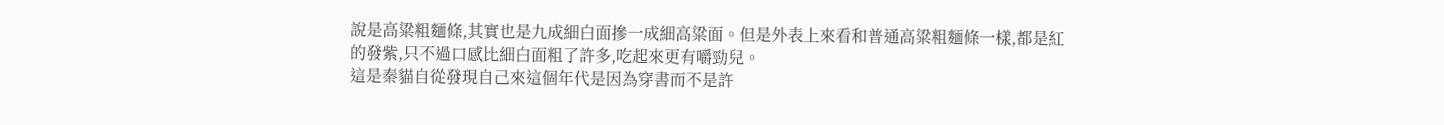說是高粱粗麵條,其實也是九成細白面摻一成細高粱面。但是外表上來看和普通高粱粗麵條一樣,都是紅的發紫,只不過口感比細白面粗了許多,吃起來更有嚼勁兒。
這是秦貓自從發現自己來這個年代是因為穿書而不是許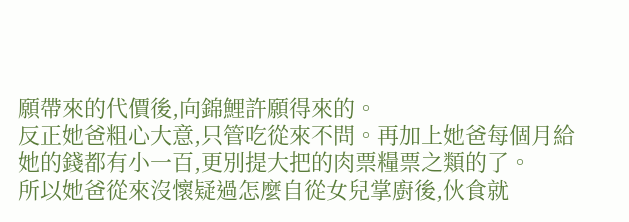願帶來的代價後,向錦鯉許願得來的。
反正她爸粗心大意,只管吃從來不問。再加上她爸每個月給她的錢都有小一百,更別提大把的肉票糧票之類的了。
所以她爸從來沒懷疑過怎麼自從女兒掌廚後,伙食就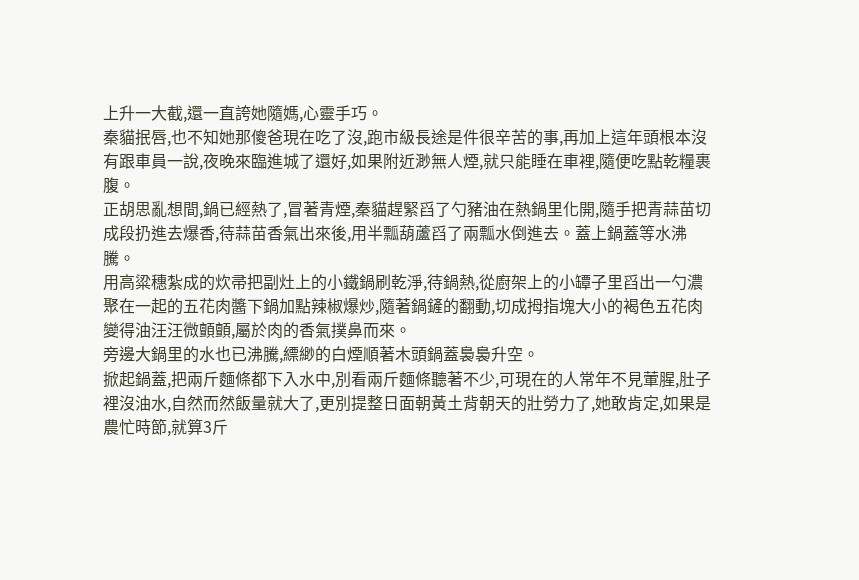上升一大截,還一直誇她隨媽,心靈手巧。
秦貓抿唇,也不知她那傻爸現在吃了沒,跑市級長途是件很辛苦的事,再加上這年頭根本沒有跟車員一說,夜晚來臨進城了還好,如果附近渺無人煙,就只能睡在車裡,隨便吃點乾糧裹腹。
正胡思亂想間,鍋已經熱了,冒著青煙,秦貓趕緊舀了勺豬油在熱鍋里化開,隨手把青蒜苗切成段扔進去爆香,待蒜苗香氣出來後,用半瓢葫蘆舀了兩瓢水倒進去。蓋上鍋蓋等水沸騰。
用高粱穗紮成的炊帚把副灶上的小鐵鍋刷乾淨,待鍋熱,從廚架上的小罈子里舀出一勺濃聚在一起的五花肉醬下鍋加點辣椒爆炒,隨著鍋鏟的翻動,切成拇指塊大小的褐色五花肉變得油汪汪微顫顫,屬於肉的香氣撲鼻而來。
旁邊大鍋里的水也已沸騰,縹緲的白煙順著木頭鍋蓋裊裊升空。
掀起鍋蓋,把兩斤麵條都下入水中,別看兩斤麵條聽著不少,可現在的人常年不見葷腥,肚子裡沒油水,自然而然飯量就大了,更別提整日面朝黃土背朝天的壯勞力了,她敢肯定,如果是農忙時節,就算3斤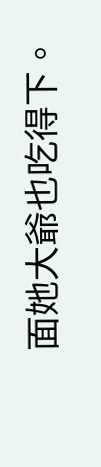面她大爺也吃得下。